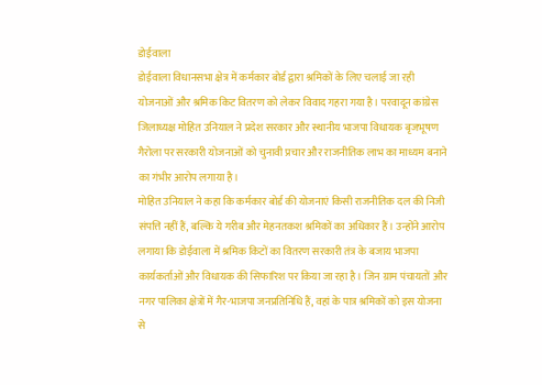डोईवाला
डोईवाला विधानसभा क्षेत्र में कर्मकार बोर्ड द्वारा श्रमिकों के लिए चलाई जा रही योजनाओं और श्रमिक किट वितरण को लेकर विवाद गहरा गया है। परवादून कांग्रेस जिलाध्यक्ष मोहित उनियाल ने प्रदेश सरकार और स्थानीय भाजपा विधायक बृजभूषण गैरोला पर सरकारी योजनाओं को चुनावी प्रचार और राजनीतिक लाभ का माध्यम बनाने का गंभीर आरोप लगाया है।
मोहित उनियाल ने कहा कि कर्मकार बोर्ड की योजनाएं किसी राजनीतिक दल की निजी संपत्ति नहीं हैं, बल्कि ये गरीब और मेहनतकश श्रमिकों का अधिकार हैं। उन्होंने आरोप लगाया कि डोईवाला में श्रमिक किटों का वितरण सरकारी तंत्र के बजाय भाजपा कार्यकर्ताओं और विधायक की सिफारिश पर किया जा रहा है। जिन ग्राम पंचायतों और नगर पालिका क्षेत्रों में गैर-भाजपा जनप्रतिनिधि हैं, वहां के पात्र श्रमिकों को इस योजना से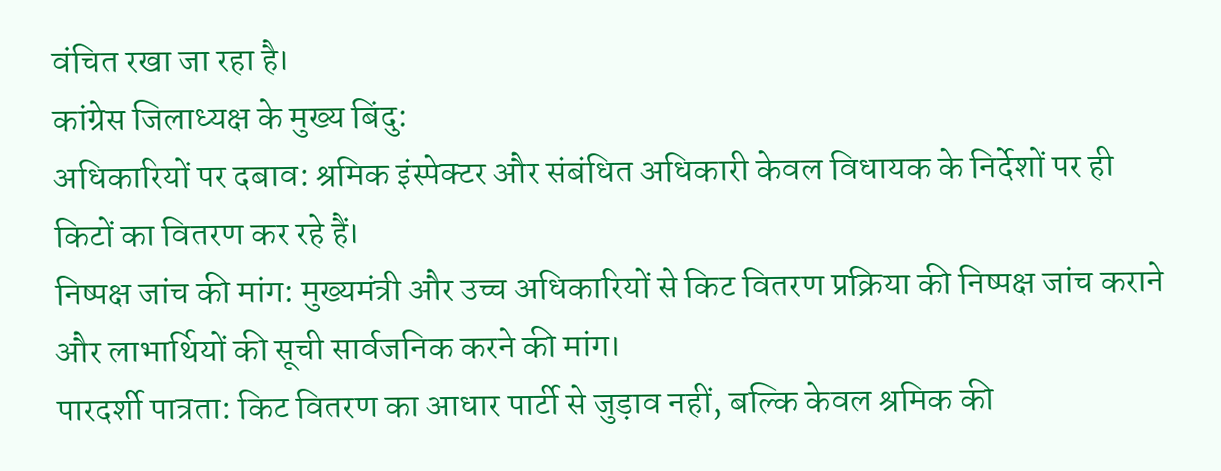वंचित रखा जा रहा है।
कांग्रेस जिलाध्यक्ष के मुख्य बिंदु:
अधिकारियों पर दबाव: श्रमिक इंस्पेक्टर और संबंधित अधिकारी केवल विधायक के निर्देशों पर ही किटों का वितरण कर रहे हैं।
निष्पक्ष जांच की मांग: मुख्यमंत्री और उच्च अधिकारियों से किट वितरण प्रक्रिया की निष्पक्ष जांच कराने और लाभार्थियों की सूची सार्वजनिक करने की मांग।
पारदर्शी पात्रता: किट वितरण का आधार पार्टी से जुड़ाव नहीं, बल्कि केवल श्रमिक की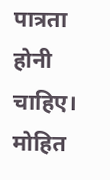पात्रता होनी चाहिए।
मोहित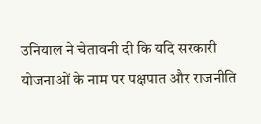उनियाल ने चेतावनी दी कि यदि सरकारी योजनाओं के नाम पर पक्षपात और राजनीति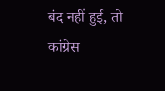बंद नहीं हुई, तो कांग्रेस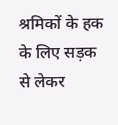श्रमिकों के हक के लिए सड़क से लेकर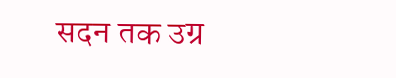सदन तक उग्र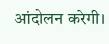आंदोलन करेगी।